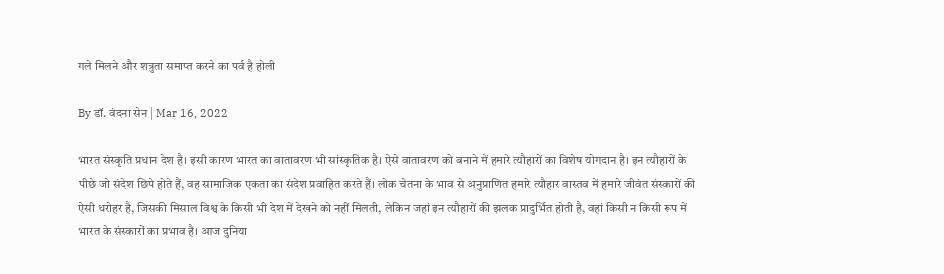गले मिलने और शत्रुता समाप्त करने का पर्व है होली

By डॉ. वंदना सेन | Mar 16, 2022

भारत संस्कृति प्रधान देश है। इसी कारण भारत का वातावरण भी सांस्कृतिक है। ऐसे वातावरण को बनाने में हमारे त्यौहारों का विशेष योगदान है। इन त्यौहारों के पीछे जो संदेश छिपे होते हैं, वह सामाजिक एकता का संदेश प्रवाहित करते हैं। लोक चेतना के भाव से अनुप्राणित हमारे त्यौहार वास्तव में हमारे जीवंत संस्कारों की ऐसी धरोहर है, जिसकी मिसाल विश्व के किसी भी देश में देखने को नहीं मिलती, लेकिन जहां इन त्यौहारों की झलक प्रादुर्भित होती है, वहां किसी न किसी रूप में भारत के संस्कारों का प्रभाव है। आज दुनिया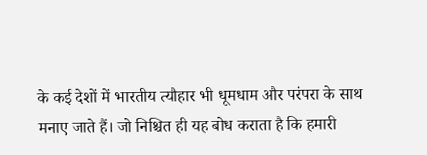के कई देशों में भारतीय त्यौहार भी धूमधाम और परंपरा के साथ मनाए जाते हैं। जो निश्चित ही यह बोध कराता है कि हमारी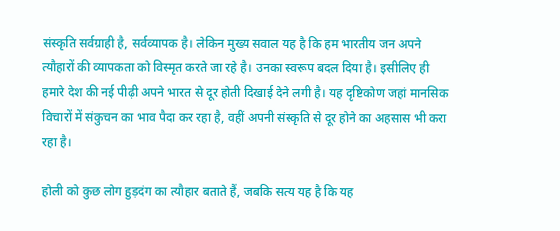संस्कृति सर्वग्राही है, सर्वव्यापक है। लेकिन मुख्य सवाल यह है कि हम भारतीय जन अपने त्यौहारों की व्यापकता को विस्मृत करते जा रहे है। उनका स्वरूप बदल दिया है। इसीलिए ही हमारे देश की नई पीढ़ी अपने भारत से दूर होती दिखाई देने लगी है। यह दृष्टिकोण जहां मानसिक विचारों में संकुचन का भाव पैदा कर रहा है, वहीं अपनी संस्कृति से दूर होने का अहसास भी करा रहा है।

होली को कुछ लोग हुड़दंग का त्यौहार बताते हैं, जबकि सत्य यह है कि यह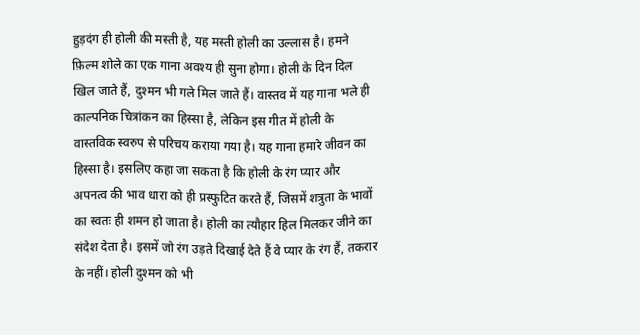हुड़दंग ही होली की मस्ती है, यह मस्ती होली का उल्लास है। हमने फ़िल्म शोले का एक गाना अवश्य ही सुना होगा। होली के दिन दिल खिल जाते हैं, दुश्मन भी गले मिल जाते हैं। वास्तव में यह गाना भले ही काल्पनिक चित्रांकन का हिस्सा है, लेकिन इस गीत में होली के वास्तविक स्वरुप से परिचय कराया गया है। यह गाना हमारे जीवन का हिस्सा है। इसलिए कहा जा सकता है कि होली के रंग प्यार और अपनत्व की भाव धारा को ही प्रस्फुटित करते हैं, जिसमें शत्रुता के भावों का स्वतः ही शमन हो जाता है। होली का त्यौहार हिल मिलकर जीने का संदेश देता है। इसमें जो रंग उड़ते दिखाई देते हैं वे प्यार के रंग हैं, तकरार के नहीं। होली दुश्मन को भी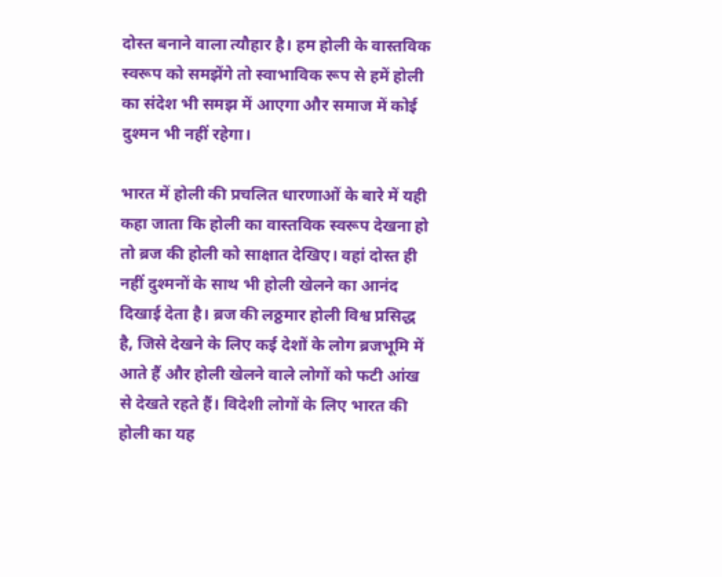दोस्त बनाने वाला त्यौहार है। हम होली के वास्तविक स्वरूप को समझेंगे तो स्वाभाविक रूप से हमें होली का संदेश भी समझ में आएगा और समाज में कोई दुश्मन भी नहीं रहेगा।

भारत में होली की प्रचलित धारणाओं के बारे में यही कहा जाता कि होली का वास्तविक स्वरूप देखना हो तो ब्रज की होली को साक्षात देखिए। वहां दोस्त ही नहीं दुश्मनों के साथ भी होली खेलने का आनंद दिखाई देता है। ब्रज की लठ्ठमार होली विश्व प्रसिद्ध है, जिसे देखने के लिए कई देशों के लोग ब्रजभूमि में आते हैं और होली खेलने वाले लोगों को फटी आंख से देखते रहते हैं। विदेशी लोगों के लिए भारत की होली का यह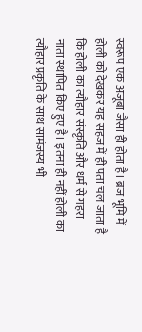स्वरूप एक अजूबा जैसा ही होता है। ब्रज भूमि में होली को देखकर यह सहज में ही पता चल जाता है कि होली का त्यौहार संस्कृति और धर्म से गहरा नाता स्थापित किए हुए है। इतना ही नहीं होली का त्यौहार प्रकृति के साथ सामंजस्य भी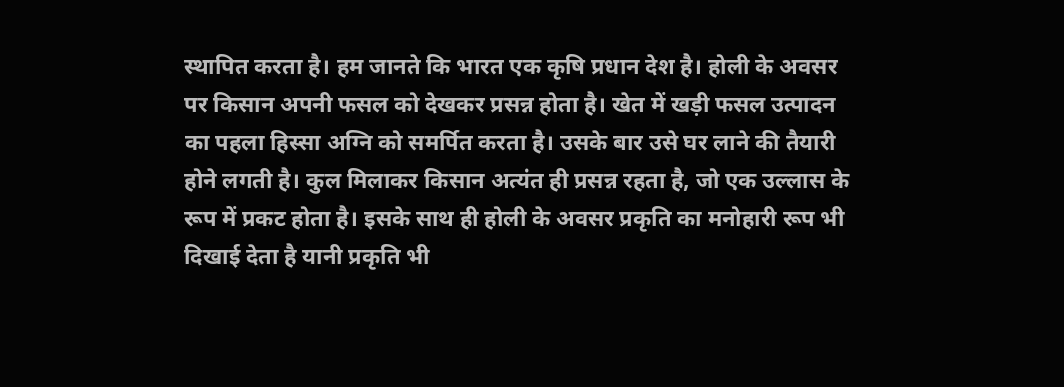स्थापित करता है। हम जानते कि भारत एक कृषि प्रधान देश है। होली के अवसर पर किसान अपनी फसल को देखकर प्रसन्न होता है। खेत में खड़ी फसल उत्पादन का पहला हिस्सा अग्नि को समर्पित करता है। उसके बार उसे घर लाने की तैयारी होने लगती है। कुल मिलाकर किसान अत्यंत ही प्रसन्न रहता है, जो एक उल्लास के रूप में प्रकट होता है। इसके साथ ही होली के अवसर प्रकृति का मनोहारी रूप भी दिखाई देता है यानी प्रकृति भी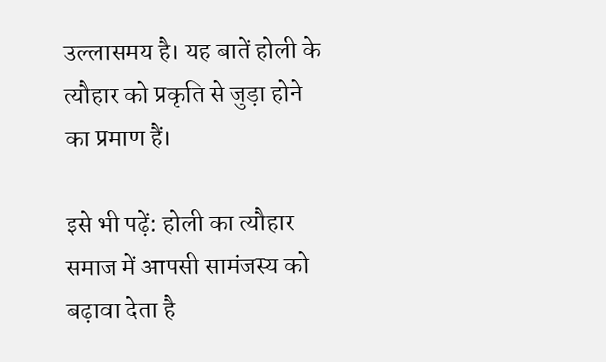उल्लासमय है। यह बातें होली के त्यौहार को प्रकृति से जुड़ा होने का प्रमाण हैं।

इसे भी पढ़ें: होली का त्यौहार समाज में आपसी सामंजस्य को बढ़ावा देता है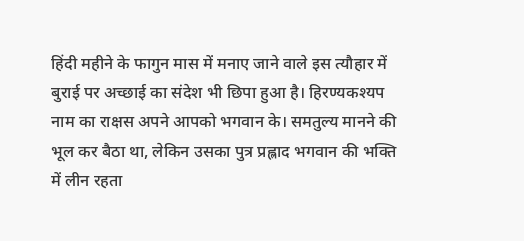हिंदी महीने के फागुन मास में मनाए जाने वाले इस त्यौहार में बुराई पर अच्छाई का संदेश भी छिपा हुआ है। हिरण्यकश्यप नाम का राक्षस अपने आपको भगवान के। समतुल्य मानने की भूल कर बैठा था, लेकिन उसका पुत्र प्रह्लाद भगवान की भक्ति में लीन रहता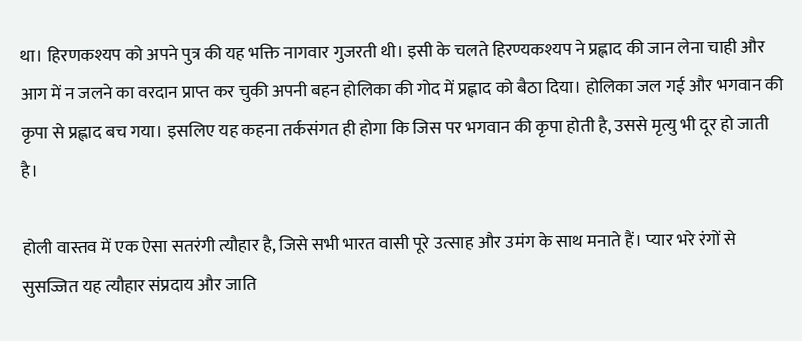था। हिरणकश्यप को अपने पुत्र की यह भक्ति नागवार गुजरती थी। इसी के चलते हिरण्यकश्यप ने प्रह्लाद की जान लेना चाही और आग में न जलने का वरदान प्राप्त कर चुकी अपनी बहन होलिका की गोद में प्रह्लाद को बैठा दिया। होलिका जल गई और भगवान की कृपा से प्रह्लाद बच गया। इसलिए यह कहना तर्कसंगत ही होगा कि जिस पर भगवान की कृपा होती है, उससे मृत्यु भी दूर हो जाती है।

होली वास्तव में एक ऐसा सतरंगी त्यौहार है, जिसे सभी भारत वासी पूरे उत्साह और उमंग के साथ मनाते हैं। प्यार भरे रंगों से सुसज्जित यह त्यौहार संप्रदाय और जाति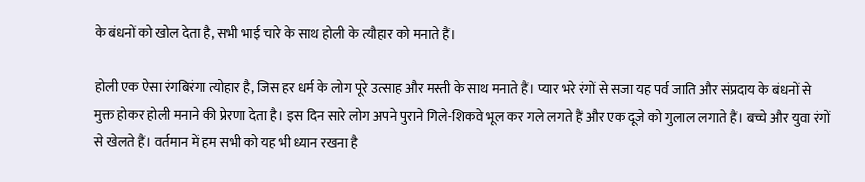के बंधनों को खोल देता है, सभी भाई चारे के साथ होली के त्यौहार को मनाते हैं।

होली एक ऐसा रंगबिरंगा त्योहार है, जिस हर धर्म के लोग पूरे उत्साह और मस्ती के साथ मनाते हैं। प्यार भरे रंगों से सजा यह पर्व जाति और संप्रदाय के बंधनों से मुक्त होकर होली मनाने की प्रेरणा देता है। इस दिन सारे लोग अपने पुराने गिले-शिकवे भूल कर गले लगते हैं और एक दूजे को गुलाल लगाते हैं। बच्चे और युवा रंगों से खेलते हैं। वर्तमान में हम सभी को यह भी ध्यान रखना है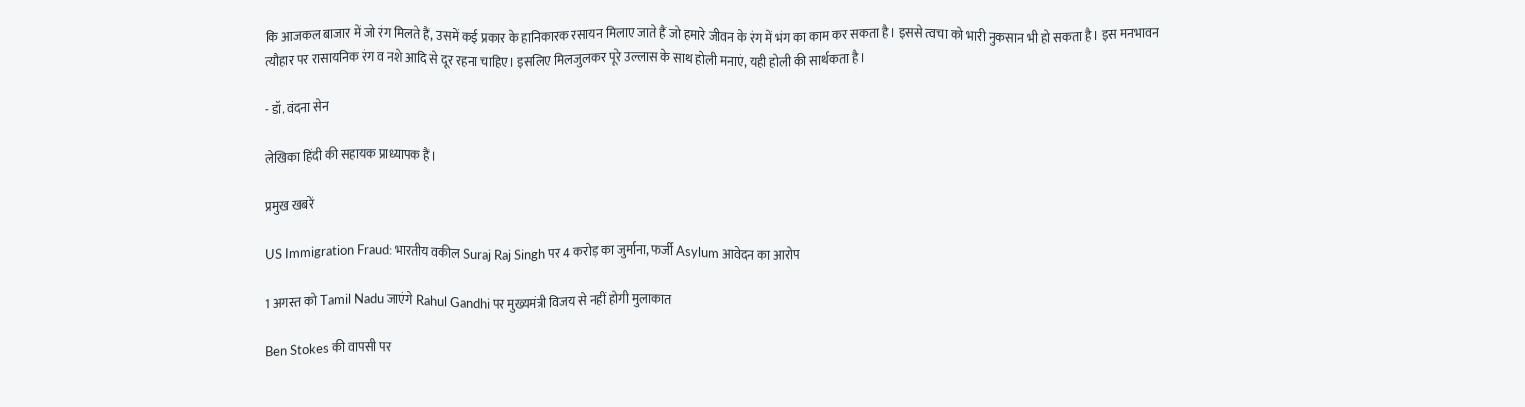कि आजकल बाजार में जो रंग मिलते हैं, उसमें कई प्रकार के हानिकारक रसायन मिलाए जाते हैं जो हमारे जीवन के रंग में भंग का काम कर सकता है। इससे त्वचा को भारी नुकसान भी हो सकता है। इस मनभावन त्यौहार पर रासायनिक रंग व नशे आदि से दूर रहना चाहिए। इसलिए मिलजुलकर पूरे उल्लास के साथ होली मनाएं, यही होली की सार्थकता है।

- डॉ. वंदना सेन

लेखिका हिंदी की सहायक प्राध्यापक हैं।

प्रमुख खबरें

US Immigration Fraud: भारतीय वकील Suraj Raj Singh पर 4 करोड़ का जुर्माना, फर्जी Asylum आवेदन का आरोप

1 अगस्त को Tamil Nadu जाएंगे Rahul Gandhi पर मुख्यमंत्री विजय से नहीं होगी मुलाकात

Ben Stokes की वापसी पर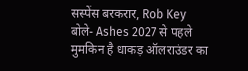सस्पेंस बरकरार, Rob Key बोले- Ashes 2027 से पहले मुमकिन है धाकड़ ऑलराउंडर का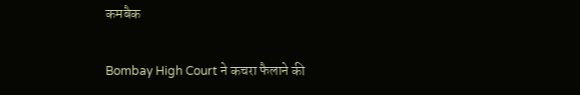कमबैक

Bombay High Court ने कचरा फैलाने की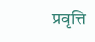प्रवृत्ति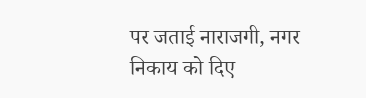पर जताई नाराजगी, नगर निकाय को दिए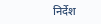निर्देश